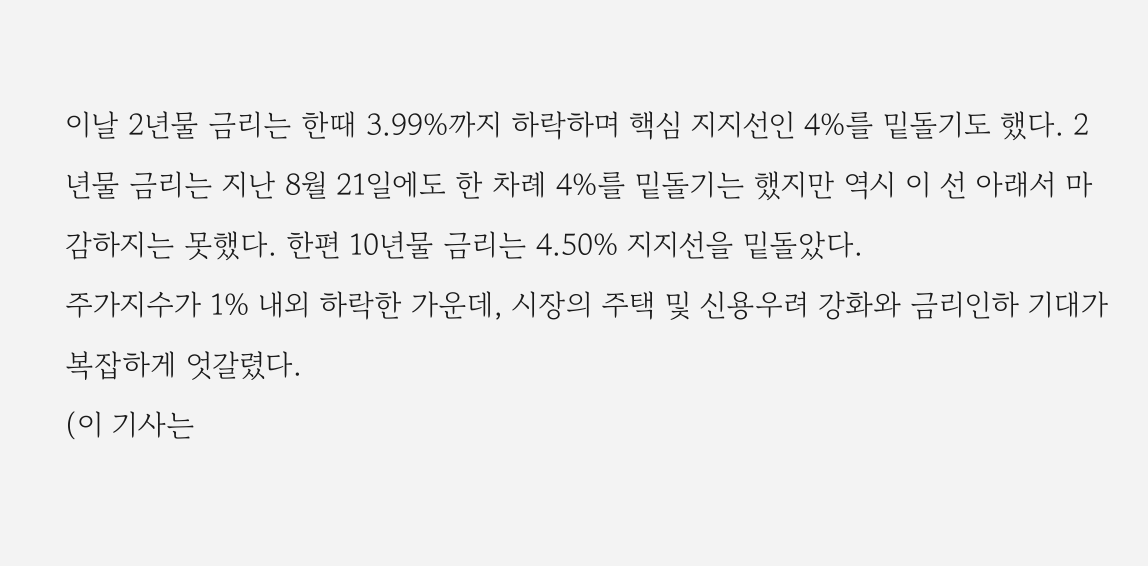이날 2년물 금리는 한때 3.99%까지 하락하며 핵심 지지선인 4%를 밑돌기도 했다. 2년물 금리는 지난 8월 21일에도 한 차례 4%를 밑돌기는 했지만 역시 이 선 아래서 마감하지는 못했다. 한편 10년물 금리는 4.50% 지지선을 밑돌았다.
주가지수가 1% 내외 하락한 가운데, 시장의 주택 및 신용우려 강화와 금리인하 기대가 복잡하게 엇갈렸다.
(이 기사는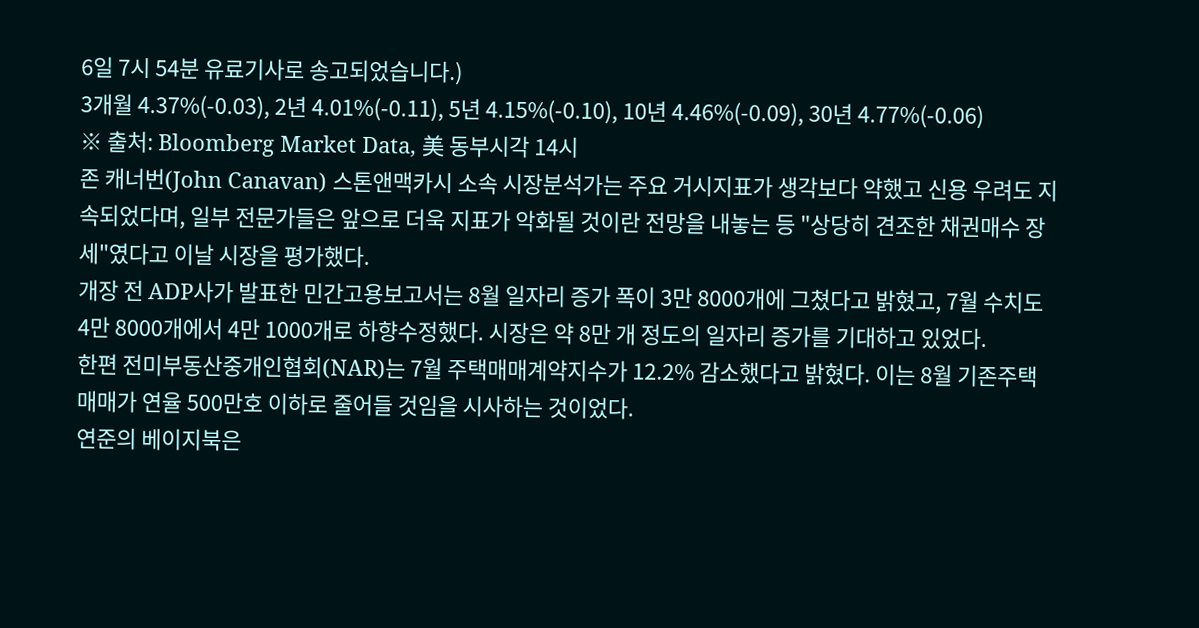6일 7시 54분 유료기사로 송고되었습니다.)
3개월 4.37%(-0.03), 2년 4.01%(-0.11), 5년 4.15%(-0.10), 10년 4.46%(-0.09), 30년 4.77%(-0.06)
※ 출처: Bloomberg Market Data, 美 동부시각 14시
존 캐너번(John Canavan) 스톤앤맥카시 소속 시장분석가는 주요 거시지표가 생각보다 약했고 신용 우려도 지속되었다며, 일부 전문가들은 앞으로 더욱 지표가 악화될 것이란 전망을 내놓는 등 "상당히 견조한 채권매수 장세"였다고 이날 시장을 평가했다.
개장 전 ADP사가 발표한 민간고용보고서는 8월 일자리 증가 폭이 3만 8000개에 그쳤다고 밝혔고, 7월 수치도 4만 8000개에서 4만 1000개로 하향수정했다. 시장은 약 8만 개 정도의 일자리 증가를 기대하고 있었다.
한편 전미부동산중개인협회(NAR)는 7월 주택매매계약지수가 12.2% 감소했다고 밝혔다. 이는 8월 기존주택 매매가 연율 500만호 이하로 줄어들 것임을 시사하는 것이었다.
연준의 베이지북은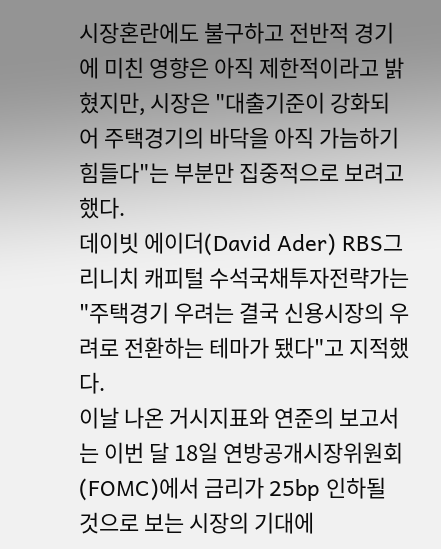시장혼란에도 불구하고 전반적 경기에 미친 영향은 아직 제한적이라고 밝혔지만, 시장은 "대출기준이 강화되어 주택경기의 바닥을 아직 가늠하기 힘들다"는 부분만 집중적으로 보려고 했다.
데이빗 에이더(David Ader) RBS그리니치 캐피털 수석국채투자전략가는 "주택경기 우려는 결국 신용시장의 우려로 전환하는 테마가 됐다"고 지적했다.
이날 나온 거시지표와 연준의 보고서는 이번 달 18일 연방공개시장위원회(FOMC)에서 금리가 25bp 인하될 것으로 보는 시장의 기대에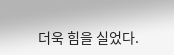더욱 힘을 실었다.